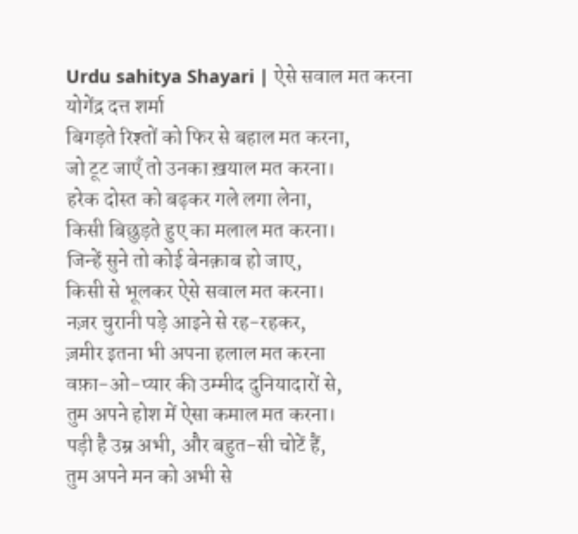Urdu sahitya Shayari | ऐसे सवाल मत करना
योगेंद्र दत्त शर्मा
बिगड़ते रिश्तों को फिर से बहाल मत करना,
जो टूट जाएँ तो उनका ख़याल मत करना।
हरेक दोस्त को बढ़कर गले लगा लेना,
किसी बिछुड़ते हुए का मलाल मत करना।
जिन्हें सुने तो कोई बेनक़ाब हो जाए,
किसी से भूलकर ऐसे सवाल मत करना।
नज़र चुरानी पड़े आइने से रह-रहकर,
ज़मीर इतना भी अपना हलाल मत करना
वफ़ा-ओ-प्यार की उम्मीद दुनियादारों से,
तुम अपने होश में ऐसा कमाल मत करना।
पड़ी है उम्र अभी, और बहुत-सी चोटें हैं,
तुम अपने मन को अभी से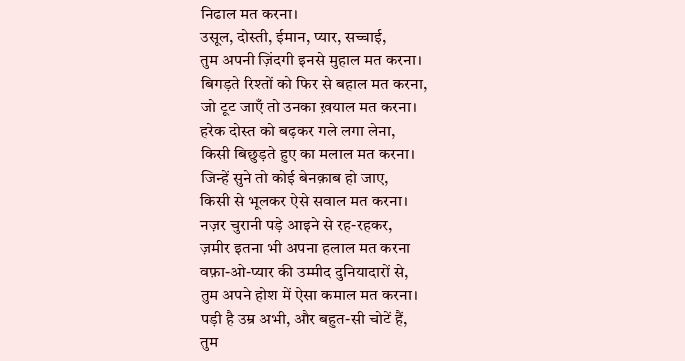निढाल मत करना।
उसूल, दोस्ती, ईमान, प्यार, सच्चाई,
तुम अपनी ज़िंदगी इनसे मुहाल मत करना।
बिगड़ते रिश्तों को फिर से बहाल मत करना,
जो टूट जाएँ तो उनका ख़याल मत करना।
हरेक दोस्त को बढ़कर गले लगा लेना,
किसी बिछुड़ते हुए का मलाल मत करना।
जिन्हें सुने तो कोई बेनक़ाब हो जाए,
किसी से भूलकर ऐसे सवाल मत करना।
नज़र चुरानी पड़े आइने से रह-रहकर,
ज़मीर इतना भी अपना हलाल मत करना
वफ़ा-ओ-प्यार की उम्मीद दुनियादारों से,
तुम अपने होश में ऐसा कमाल मत करना।
पड़ी है उम्र अभी, और बहुत-सी चोटें हैं,
तुम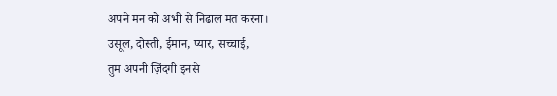अपने मन को अभी से निढाल मत करना।
उसूल, दोस्ती, ईमान, प्यार, सच्चाई,
तुम अपनी ज़िंदगी इनसे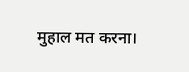मुहाल मत करना।